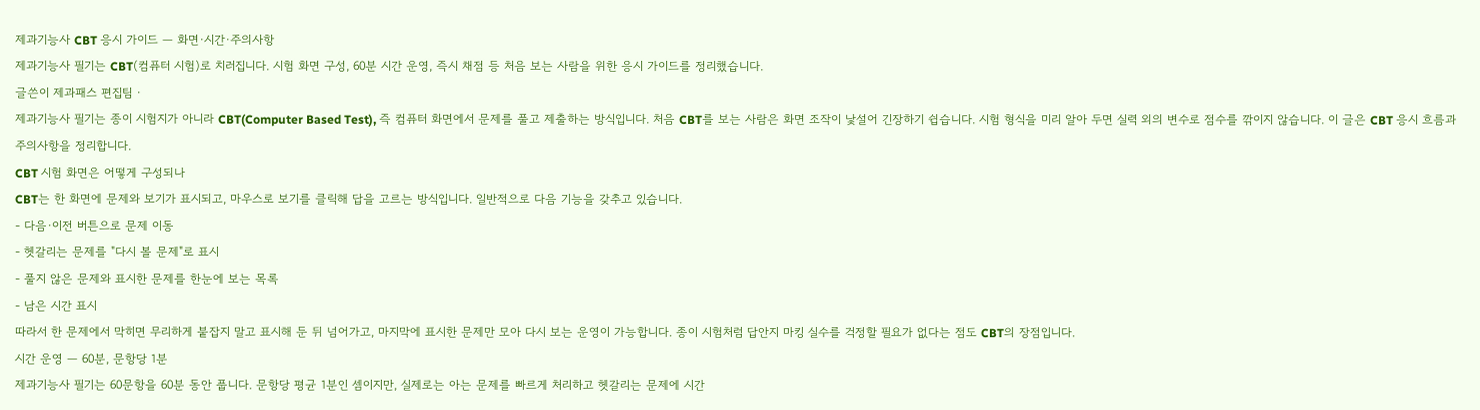제과기능사 CBT 응시 가이드 — 화면·시간·주의사항
제과기능사 필기는 CBT(컴퓨터 시험)로 치러집니다. 시험 화면 구성, 60분 시간 운영, 즉시 채점 등 처음 보는 사람을 위한 응시 가이드를 정리했습니다.
글쓴이 제과패스 편집팀 ·
제과기능사 필기는 종이 시험지가 아니라 CBT(Computer Based Test), 즉 컴퓨터 화면에서 문제를 풀고 제출하는 방식입니다. 처음 CBT를 보는 사람은 화면 조작이 낯설어 긴장하기 쉽습니다. 시험 형식을 미리 알아 두면 실력 외의 변수로 점수를 깎이지 않습니다. 이 글은 CBT 응시 흐름과 주의사항을 정리합니다.
CBT 시험 화면은 어떻게 구성되나
CBT는 한 화면에 문제와 보기가 표시되고, 마우스로 보기를 클릭해 답을 고르는 방식입니다. 일반적으로 다음 기능을 갖추고 있습니다.
- 다음·이전 버튼으로 문제 이동
- 헷갈리는 문제를 "다시 볼 문제"로 표시
- 풀지 않은 문제와 표시한 문제를 한눈에 보는 목록
- 남은 시간 표시
따라서 한 문제에서 막히면 무리하게 붙잡지 말고 표시해 둔 뒤 넘어가고, 마지막에 표시한 문제만 모아 다시 보는 운영이 가능합니다. 종이 시험처럼 답안지 마킹 실수를 걱정할 필요가 없다는 점도 CBT의 장점입니다.
시간 운영 — 60분, 문항당 1분
제과기능사 필기는 60문항을 60분 동안 풉니다. 문항당 평균 1분인 셈이지만, 실제로는 아는 문제를 빠르게 처리하고 헷갈리는 문제에 시간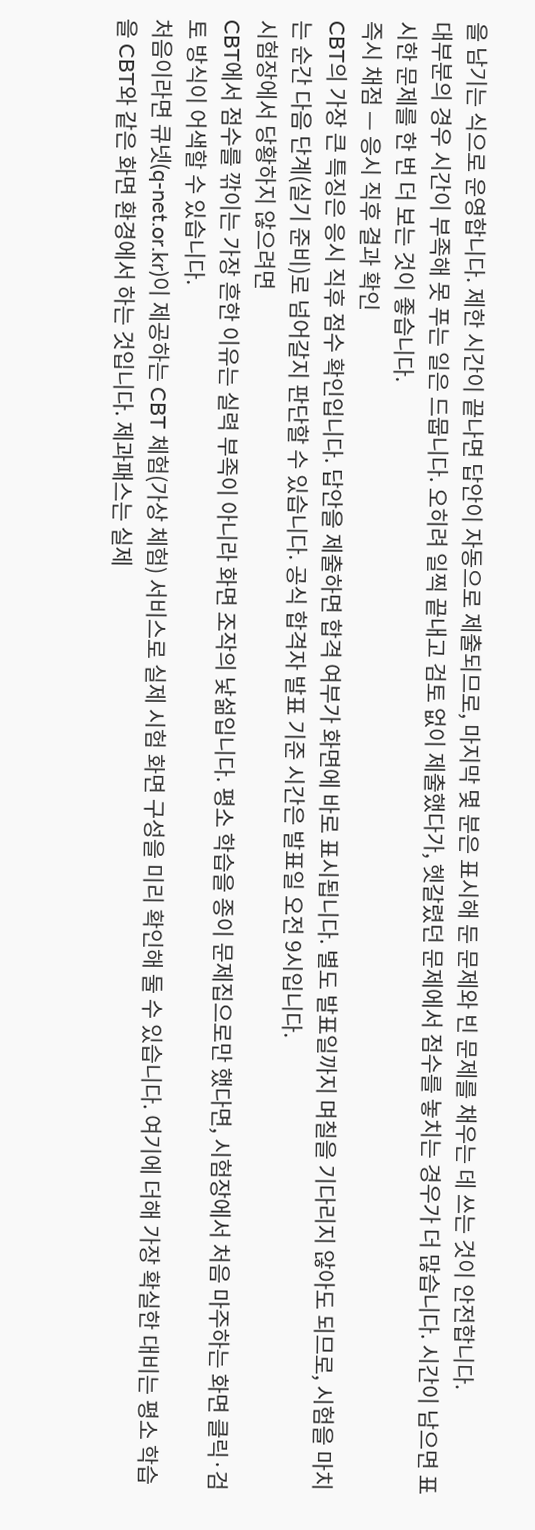을 남기는 식으로 운영합니다. 제한 시간이 끝나면 답안이 자동으로 제출되므로, 마지막 몇 분은 표시해 둔 문제와 빈 문제를 채우는 데 쓰는 것이 안전합니다.
대부분의 경우 시간이 부족해 못 푸는 일은 드뭅니다. 오히려 일찍 끝내고 검토 없이 제출했다가, 헷갈렸던 문제에서 점수를 놓치는 경우가 더 많습니다. 시간이 남으면 표시한 문제를 한 번 더 보는 것이 좋습니다.
즉시 채점 — 응시 직후 결과 확인
CBT의 가장 큰 특징은 응시 직후 점수 확인입니다. 답안을 제출하면 합격 여부가 화면에 바로 표시됩니다. 별도 발표일까지 며칠을 기다리지 않아도 되므로, 시험을 마치는 순간 다음 단계(실기 준비)로 넘어갈지 판단할 수 있습니다. 공식 합격자 발표 기준 시간은 발표일 오전 9시입니다.
시험장에서 당황하지 않으려면
CBT에서 점수를 깎이는 가장 흔한 이유는 실력 부족이 아니라 화면 조작의 낯섦입니다. 평소 학습을 종이 문제집으로만 했다면, 시험장에서 처음 마주하는 화면 클릭·검토 방식이 어색할 수 있습니다.
처음이라면 큐넷(q-net.or.kr)이 제공하는 CBT 체험(가상 체험) 서비스로 실제 시험 화면 구성을 미리 확인해 둘 수 있습니다. 여기에 더해 가장 확실한 대비는 평소 학습을 CBT와 같은 화면 환경에서 하는 것입니다. 제과패스는 실제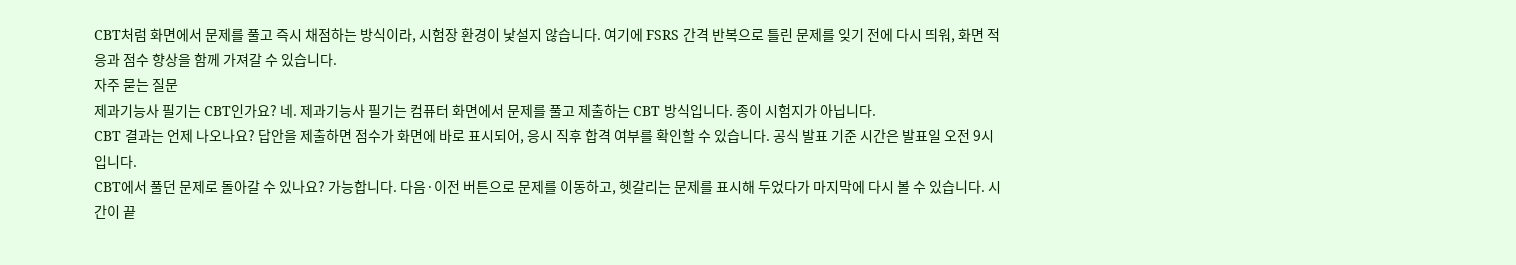CBT처럼 화면에서 문제를 풀고 즉시 채점하는 방식이라, 시험장 환경이 낯설지 않습니다. 여기에 FSRS 간격 반복으로 틀린 문제를 잊기 전에 다시 띄워, 화면 적응과 점수 향상을 함께 가져갈 수 있습니다.
자주 묻는 질문
제과기능사 필기는 CBT인가요? 네. 제과기능사 필기는 컴퓨터 화면에서 문제를 풀고 제출하는 CBT 방식입니다. 종이 시험지가 아닙니다.
CBT 결과는 언제 나오나요? 답안을 제출하면 점수가 화면에 바로 표시되어, 응시 직후 합격 여부를 확인할 수 있습니다. 공식 발표 기준 시간은 발표일 오전 9시입니다.
CBT에서 풀던 문제로 돌아갈 수 있나요? 가능합니다. 다음·이전 버튼으로 문제를 이동하고, 헷갈리는 문제를 표시해 두었다가 마지막에 다시 볼 수 있습니다. 시간이 끝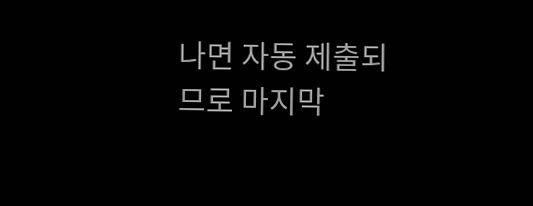나면 자동 제출되므로 마지막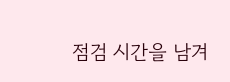점검 시간을 남겨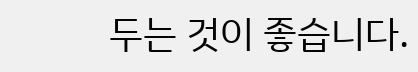두는 것이 좋습니다.